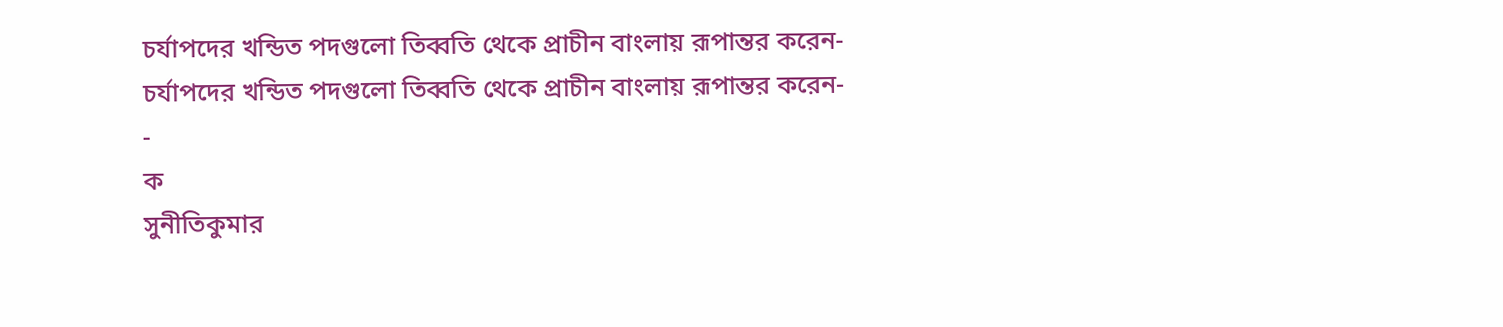চর্যাপদের খন্ডিত পদগুলো তিব্বতি থেকে প্রাচীন বাংলায় রূপান্তর করেন-
চর্যাপদের খন্ডিত পদগুলো তিব্বতি থেকে প্রাচীন বাংলায় রূপান্তর করেন-
-
ক
সুনীতিকুমার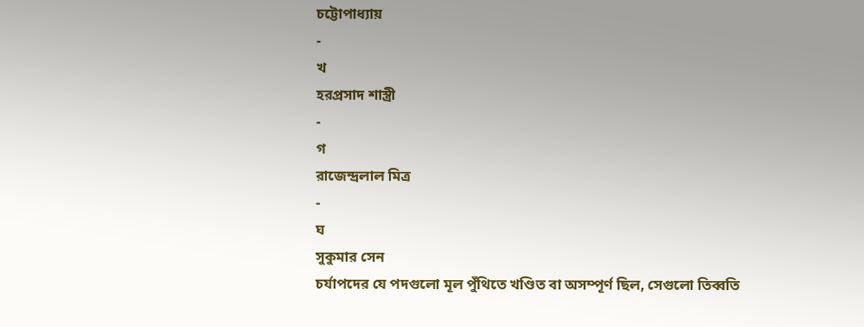চট্টোপাধ্যায়
-
খ
হরপ্রসাদ শাস্ত্রী
-
গ
রাজেন্দ্রলাল মিত্র
-
ঘ
সুকুমার সেন
চর্যাপদের যে পদগুলো মূল পুঁথিতে খণ্ডিত বা অসম্পূর্ণ ছিল, সেগুলো তিব্বতি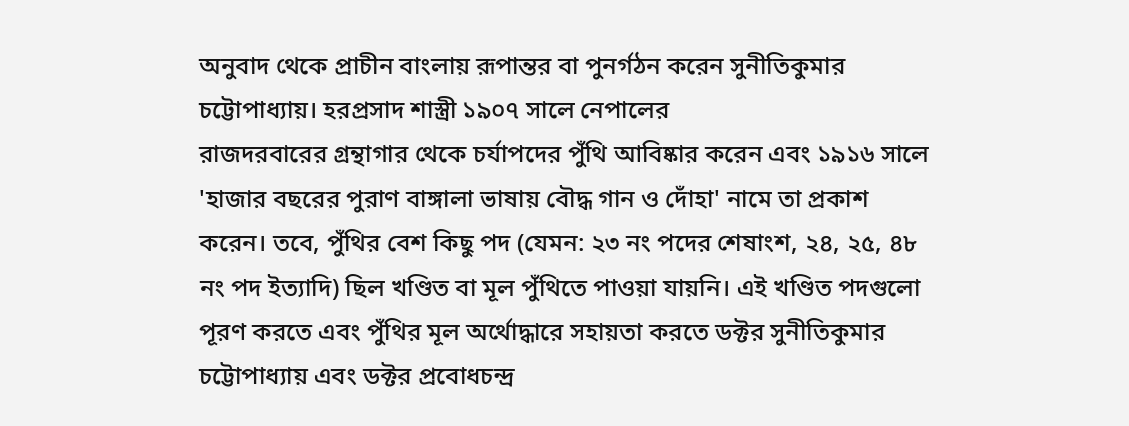অনুবাদ থেকে প্রাচীন বাংলায় রূপান্তর বা পুনর্গঠন করেন সুনীতিকুমার চট্টোপাধ্যায়। হরপ্রসাদ শাস্ত্রী ১৯০৭ সালে নেপালের
রাজদরবারের গ্রন্থাগার থেকে চর্যাপদের পুঁথি আবিষ্কার করেন এবং ১৯১৬ সালে 'হাজার বছরের পুরাণ বাঙ্গালা ভাষায় বৌদ্ধ গান ও দোঁহা' নামে তা প্রকাশ করেন। তবে, পুঁথির বেশ কিছু পদ (যেমন: ২৩ নং পদের শেষাংশ, ২৪, ২৫, ৪৮ নং পদ ইত্যাদি) ছিল খণ্ডিত বা মূল পুঁথিতে পাওয়া যায়নি। এই খণ্ডিত পদগুলো পূরণ করতে এবং পুঁথির মূল অর্থোদ্ধারে সহায়তা করতে ডক্টর সুনীতিকুমার চট্টোপাধ্যায় এবং ডক্টর প্রবোধচন্দ্র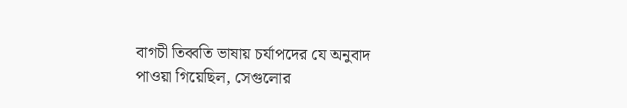বাগচী তিব্বতি ভাষায় চর্যাপদের যে অনুবাদ পাওয়া গিয়েছিল, সেগুলোর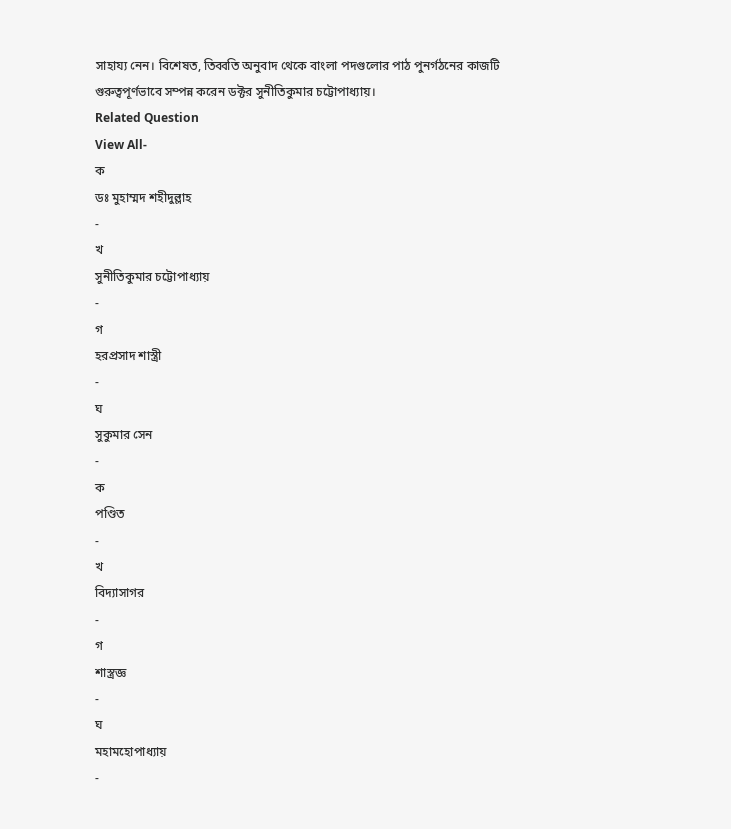সাহায্য নেন। বিশেষত, তিব্বতি অনুবাদ থেকে বাংলা পদগুলোর পাঠ পুনর্গঠনের কাজটি গুরুত্বপূর্ণভাবে সম্পন্ন করেন ডক্টর সুনীতিকুমার চট্টোপাধ্যায়।
Related Question
View All-
ক
ডঃ মুহাম্মদ শহীদুল্লাহ
-
খ
সুনীতিকুমার চট্টোপাধ্যায়
-
গ
হরপ্রসাদ শাস্ত্রী
-
ঘ
সুকুমার সেন
-
ক
পণ্ডিত
-
খ
বিদ্যাসাগর
-
গ
শাস্ত্রজ্ঞ
-
ঘ
মহামহোপাধ্যায়
-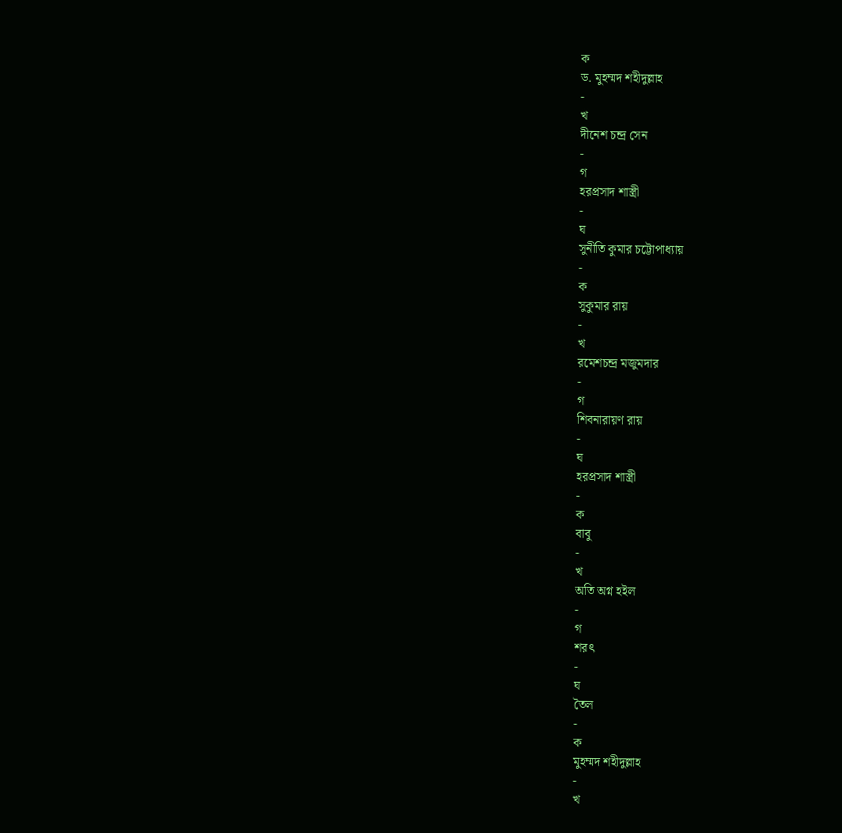ক
ড. মুহম্মদ শহীদুল্লাহ
-
খ
দীনেশ চন্দ্র সেন
-
গ
হরপ্রসাদ শাস্ত্রী
-
ঘ
সুনীতি কুমার চট্টোপাধ্যায়
-
ক
সুকুমার রায়
-
খ
রমেশচন্দ্র মজুমদার
-
গ
শিবনারায়ণ রায়
-
ঘ
হরপ্রসাদ শাস্ত্রী
-
ক
বাবু
-
খ
অতি অগ্ন হইল
-
গ
শরৎ
-
ঘ
তৈল
-
ক
মুহম্মদ শহীদুল্লাহ
-
খ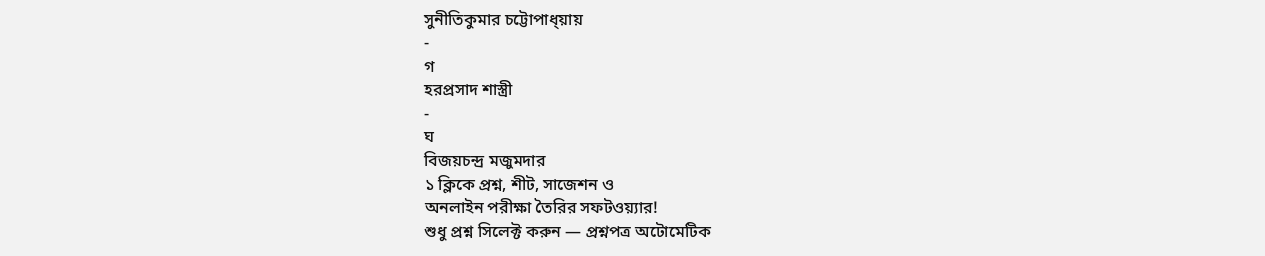সুনীতিকুমার চট্টোপাধ্য়ায়
-
গ
হরপ্রসাদ শাস্ত্রী
-
ঘ
বিজয়চন্দ্র মজুমদার
১ ক্লিকে প্রশ্ন, শীট, সাজেশন ও
অনলাইন পরীক্ষা তৈরির সফটওয়্যার!
শুধু প্রশ্ন সিলেক্ট করুন — প্রশ্নপত্র অটোমেটিক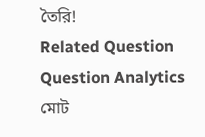তৈরি!
Related Question
Question Analytics
মোট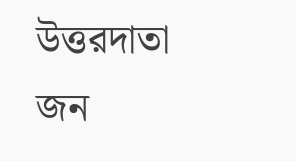উত্তরদাতা
জন